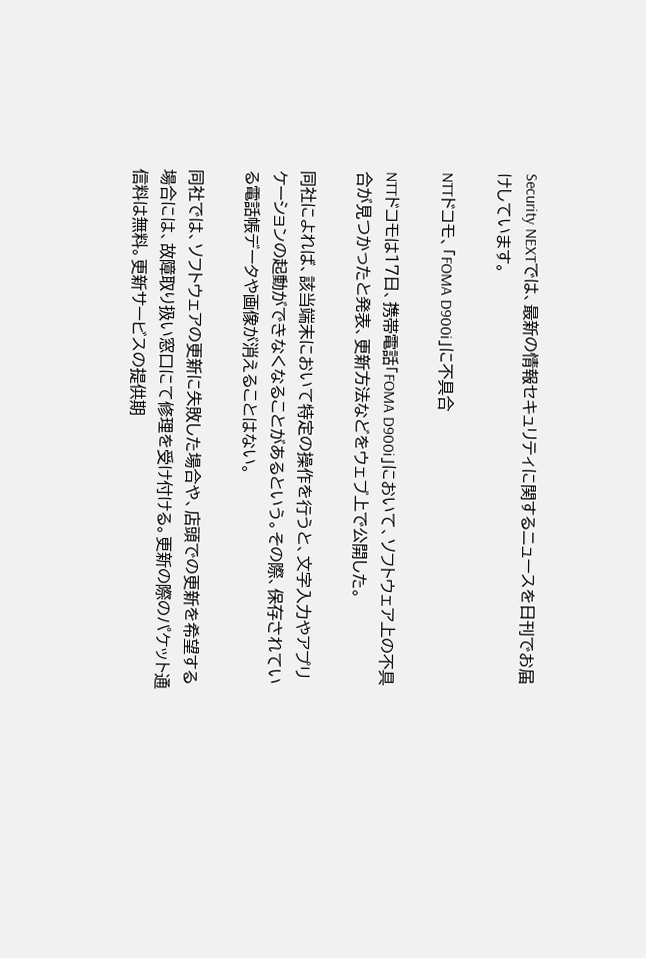Security NEXTでは、最新の情報セキュリティに関するニュースを日刊でお届けしています。

NTTドコモ、「FOMA D900i」に不具合

NTTドコモは17日、携帯電話「FOMA D900i」において、ソフトウェア上の不具合が見つかったと発表、更新方法などをウェブ上で公開した。

同社によれば、該当端末において特定の操作を行うと、文字入力やアプリケーションの起動ができなくなることがあるという。その際、保存されている電話帳データや画像が消えることはない。

同社では、ソフトウェアの更新に失敗した場合や、店頭での更新を希望する場合には、故障取り扱い窓口にて修理を受け付ける。更新の際のパケット通信料は無料。更新サービスの提供期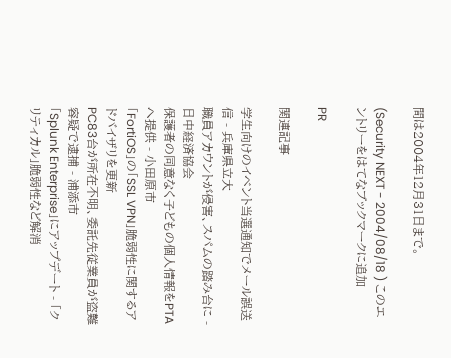間は2004年12月31日まで。

(Security NEXT - 2004/08/18 ) このエントリーをはてなブックマークに追加

PR

関連記事

学生向けのイベント当選通知でメール誤送信 - 兵庫県立大
職員アカウントが侵害、スパムの踏み台に - 日中経済協会
保護者の同意なく子どもの個人情報をPTAへ提供 - 小田原市
「FortiOS」の「SSL VPN」脆弱性に関するアドバイザリを更新
PC83台が所在不明、委託先従業員が盗難容疑で逮捕 - 浦添市
「Splunk Enterprise」にアップデート - 「クリティカル」脆弱性など解消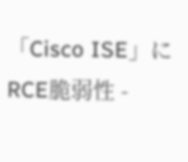「Cisco ISE」にRCE脆弱性 -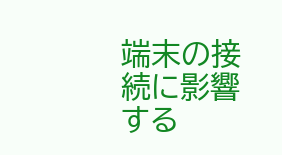端末の接続に影響する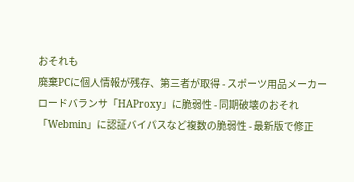おそれも
廃棄PCに個人情報が残存、第三者が取得 - スポーツ用品メーカー
ロードバランサ「HAProxy」に脆弱性 - 同期破壊のおそれ
「Webmin」に認証バイパスなど複数の脆弱性 - 最新版で修正